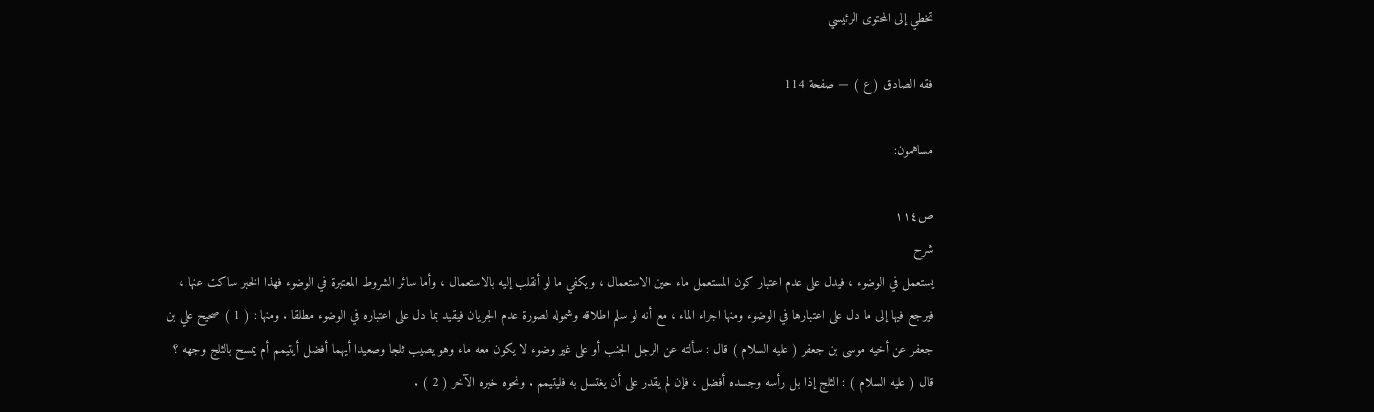تخطي إلى المحتوى الرئيسي

فقه الصادق ( ع ) — صفحة 114

مساهمون:

ص١١٤
شرح
يستعمل في الوضوء ، فيدل على عدم اعتبار كون المستعمل ماء حين الاستعمال ، ويكفي ما لو أنقلب إليه بالاستعمال ، وأما سائر الشروط المعتبرة في الوضوء فهذا الخبر ساكت عنها ، فيرجع فيها إلى ما دل على اعتبارها في الوضوء ومنها اجراء الماء ، مع أنه لو سلم اطلاقه وشموله لصورة عدم الجريان فيقيد بما دل على اعتباره في الوضوء مطلقا . ومنها : ( 1 ) صحيح علي بن جعفر عن أخيه موسى بن جعفر ( عليه السلام ) قال : سألته عن الرجل الجنب أو على غير وضوء لا يكون معه ماء وهو يصيب ثلجا وصعيدا أيهما أفضل أيتيمم أم يمسح بالثلج وجهه ؟ قال ( عليه السلام ) : الثلج إذا بل رأسه وجسده أفضل ، فإن لم يقدر على أن يغتسل به فليتيمم . ونحوه خبره الآخر ( 2 ) .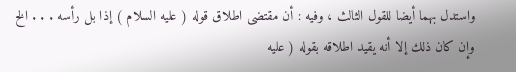واستدل بهما أيضا للقول الثالث ، وفيه : أن مقتضى اطلاق قوله ( عليه السلام ) إذا بل رأسه . . . الخ وإن كان ذلك إلا أنه يقيد اطلاقه بقوله ( عليه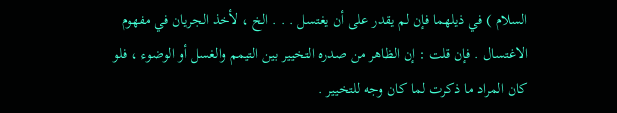السلام ) في ذيلهما فإن لم يقدر على أن يغتسل . . . الخ ، لأخذ الجريان في مفهوم الاغتسال . فإن قلت : إن الظاهر من صدره التخيير بين التيمم والغسل أو الوضوء ، فلو كان المراد ما ذكرت لما كان وجه للتخيير .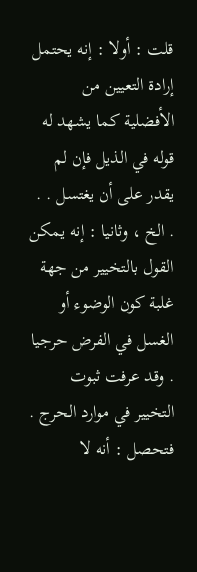قلت : أولا : إنه يحتمل إرادة التعيين من الأفضلية كما يشهد له قوله في الذيل فإن لم يقدر على أن يغتسل . . . الخ ، وثانيا : إنه يمكن القول بالتخيير من جهة غلبة كون الوضوء أو الغسل في الفرض حرجيا . وقد عرفت ثبوت التخيير في موارد الحرج . فتحصل : أنه لا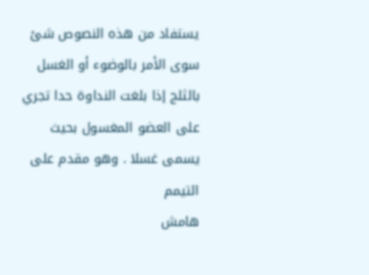يستفاد من هذه النصوص شئ سوى الأمر بالوضوء أو الغسل بالثلج إذا بلغت النداوة حدا تجري على العضو المغسول بحيث يسمى غسلا . وهو مقدم على التيمم
هامش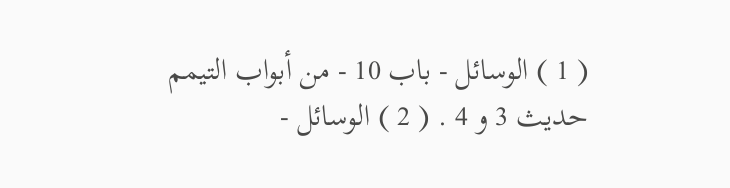( 1 ) الوسائل - باب 10 - من أبواب التيمم حديث 3 و 4 . ( 2 ) الوسائل -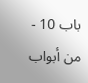باب 10 - من أبواب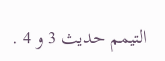التيمم حديث 3 و 4 .